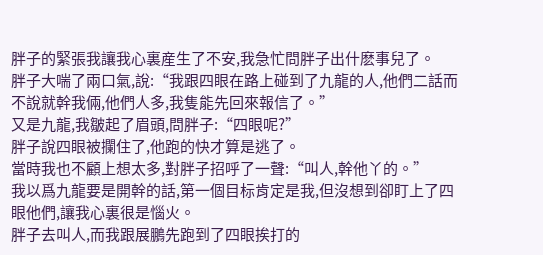胖子的緊張我讓我心裏産生了不安,我急忙問胖子出什麽事兒了。
胖子大喘了兩口氣,說:“我跟四眼在路上碰到了九龍的人,他們二話而不說就幹我倆,他們人多,我隻能先回來報信了。”
又是九龍,我皺起了眉頭,問胖子:“四眼呢?”
胖子說四眼被攔住了,他跑的快才算是逃了。
當時我也不顧上想太多,對胖子招呼了一聲:“叫人,幹他丫的。”
我以爲九龍要是開幹的話,第一個目标肯定是我,但沒想到卻盯上了四眼他們,讓我心裏很是惱火。
胖子去叫人,而我跟展鵬先跑到了四眼挨打的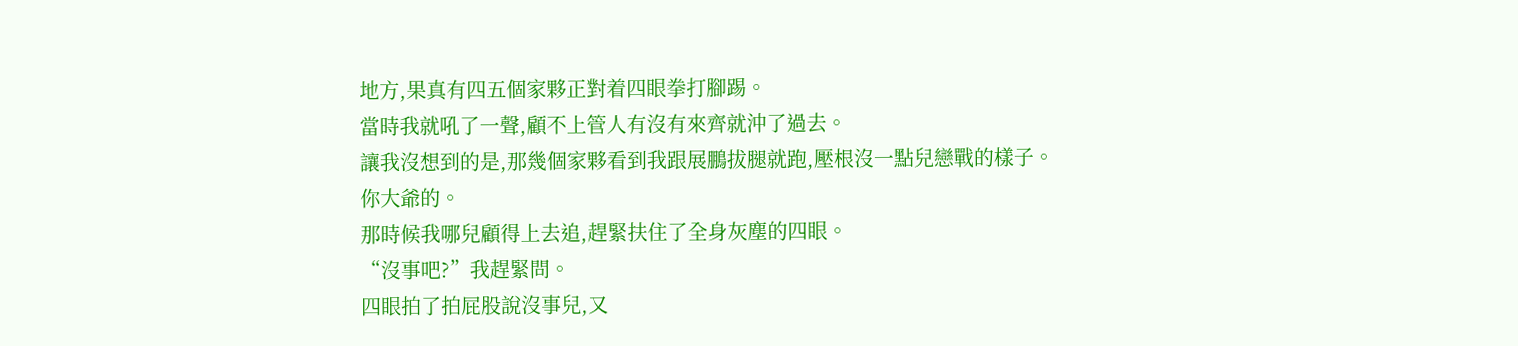地方,果真有四五個家夥正對着四眼拳打腳踢。
當時我就吼了一聲,顧不上管人有沒有來齊就沖了過去。
讓我沒想到的是,那幾個家夥看到我跟展鵬拔腿就跑,壓根沒一點兒戀戰的樣子。
你大爺的。
那時候我哪兒顧得上去追,趕緊扶住了全身灰塵的四眼。
“沒事吧?”我趕緊問。
四眼拍了拍屁股說沒事兒,又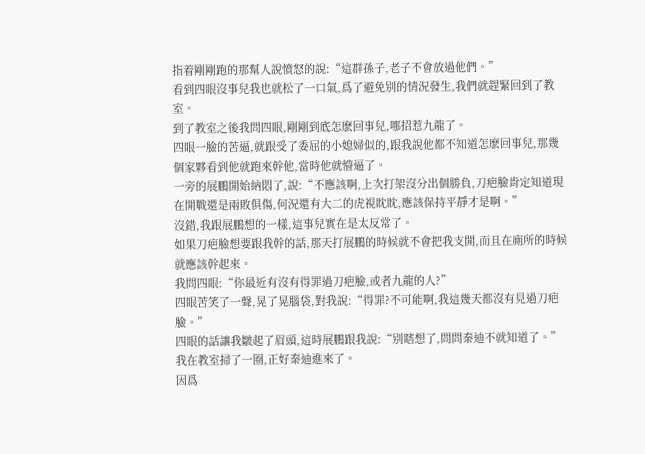指着剛剛跑的那幫人說憤怒的說:“這群孫子,老子不會放過他們。”
看到四眼沒事兒我也就松了一口氣,爲了避免别的情況發生,我們就趕緊回到了教室。
到了教室之後我問四眼,剛剛到底怎麽回事兒,哪招惹九龍了。
四眼一臉的苦逼,就跟受了委屈的小媳婦似的,跟我說他都不知道怎麽回事兒,那幾個家夥看到他就跑來幹他,當時他就懵逼了。
一旁的展鵬開始納悶了,說:“不應該啊,上次打架沒分出個勝負,刀疤臉肯定知道現在開戰還是兩敗俱傷,何況還有大二的虎視眈眈,應該保持平靜才是啊。”
沒錯,我跟展鵬想的一樣,這事兒實在是太反常了。
如果刀疤臉想要跟我幹的話,那天打展鵬的時候就不會把我支開,而且在廁所的時候就應該幹起來。
我問四眼:“你最近有沒有得罪過刀疤臉,或者九龍的人?”
四眼苦笑了一聲,晃了晃腦袋,對我說:“得罪?不可能啊,我這幾天都沒有見過刀疤臉。”
四眼的話讓我皺起了眉頭,這時展鵬跟我說:“别瞎想了,問問秦迪不就知道了。”
我在教室掃了一圈,正好秦迪進來了。
因爲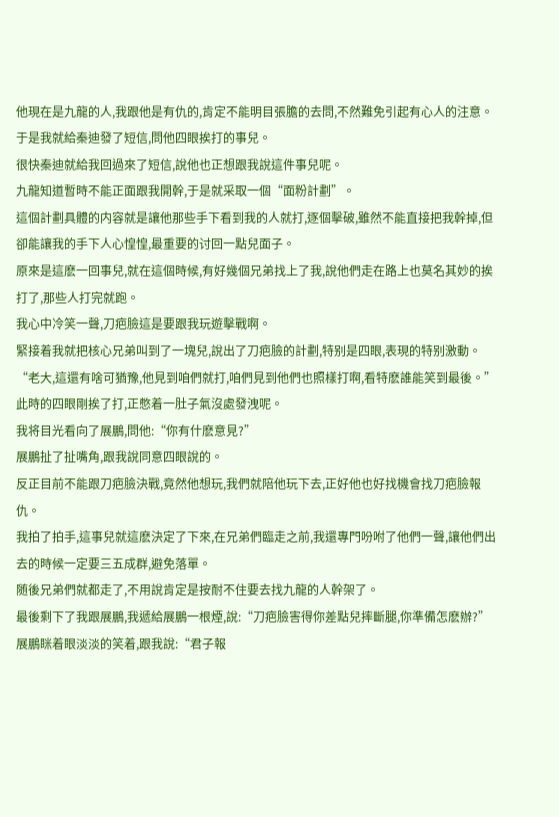他現在是九龍的人,我跟他是有仇的,肯定不能明目張膽的去問,不然難免引起有心人的注意。
于是我就給秦迪發了短信,問他四眼挨打的事兒。
很快秦迪就給我回過來了短信,說他也正想跟我說這件事兒呢。
九龍知道暫時不能正面跟我開幹,于是就采取一個“面粉計劃”。
這個計劃具體的内容就是讓他那些手下看到我的人就打,逐個擊破,雖然不能直接把我幹掉,但卻能讓我的手下人心惶惶,最重要的讨回一點兒面子。
原來是這麽一回事兒,就在這個時候,有好幾個兄弟找上了我,說他們走在路上也莫名其妙的挨打了,那些人打完就跑。
我心中冷笑一聲,刀疤臉這是要跟我玩遊擊戰啊。
緊接着我就把核心兄弟叫到了一塊兒,說出了刀疤臉的計劃,特别是四眼,表現的特别激動。
“老大,這還有啥可猶豫,他見到咱們就打,咱們見到他們也照樣打啊,看特麽誰能笑到最後。”此時的四眼剛挨了打,正憋着一肚子氣沒處發洩呢。
我将目光看向了展鵬,問他:“你有什麽意見?”
展鵬扯了扯嘴角,跟我說同意四眼說的。
反正目前不能跟刀疤臉決戰,竟然他想玩,我們就陪他玩下去,正好他也好找機會找刀疤臉報仇。
我拍了拍手,這事兒就這麽決定了下來,在兄弟們臨走之前,我還專門吩咐了他們一聲,讓他們出去的時候一定要三五成群,避免落單。
随後兄弟們就都走了,不用說肯定是按耐不住要去找九龍的人幹架了。
最後剩下了我跟展鵬,我遞給展鵬一根煙,說:“刀疤臉害得你差點兒摔斷腿,你準備怎麽辦?”
展鵬眯着眼淡淡的笑着,跟我說:“君子報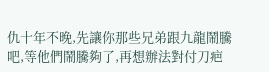仇十年不晚,先讓你那些兄弟跟九龍鬧騰吧,等他們鬧騰夠了,再想辦法對付刀疤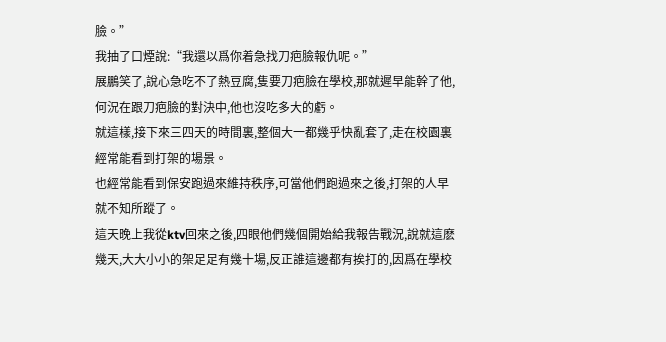臉。”
我抽了口煙說:“我還以爲你着急找刀疤臉報仇呢。”
展鵬笑了,說心急吃不了熱豆腐,隻要刀疤臉在學校,那就遲早能幹了他,何況在跟刀疤臉的對決中,他也沒吃多大的虧。
就這樣,接下來三四天的時間裏,整個大一都幾乎快亂套了,走在校園裏經常能看到打架的場景。
也經常能看到保安跑過來維持秩序,可當他們跑過來之後,打架的人早就不知所蹤了。
這天晚上我從ktv回來之後,四眼他們幾個開始給我報告戰況,說就這麽幾天,大大小小的架足足有幾十場,反正誰這邊都有挨打的,因爲在學校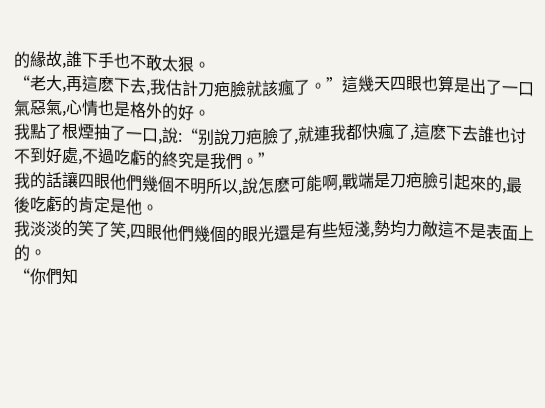的緣故,誰下手也不敢太狠。
“老大,再這麽下去,我估計刀疤臉就該瘋了。”這幾天四眼也算是出了一口氣惡氣,心情也是格外的好。
我點了根煙抽了一口,說:“别說刀疤臉了,就連我都快瘋了,這麽下去誰也讨不到好處,不過吃虧的終究是我們。”
我的話讓四眼他們幾個不明所以,說怎麽可能啊,戰端是刀疤臉引起來的,最後吃虧的肯定是他。
我淡淡的笑了笑,四眼他們幾個的眼光還是有些短淺,勢均力敵這不是表面上的。
“你們知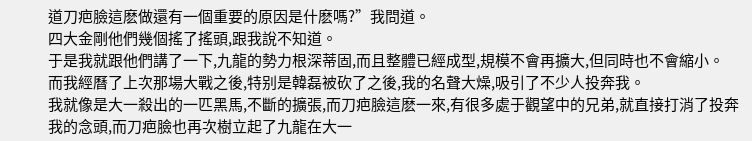道刀疤臉這麽做還有一個重要的原因是什麽嗎?”我問道。
四大金剛他們幾個搖了搖頭,跟我說不知道。
于是我就跟他們講了一下,九龍的勢力根深蒂固,而且整體已經成型,規模不會再擴大,但同時也不會縮小。
而我經曆了上次那場大戰之後,特别是韓磊被砍了之後,我的名聲大燥,吸引了不少人投奔我。
我就像是大一殺出的一匹黑馬,不斷的擴張,而刀疤臉這麽一來,有很多處于觀望中的兄弟,就直接打消了投奔我的念頭,而刀疤臉也再次樹立起了九龍在大一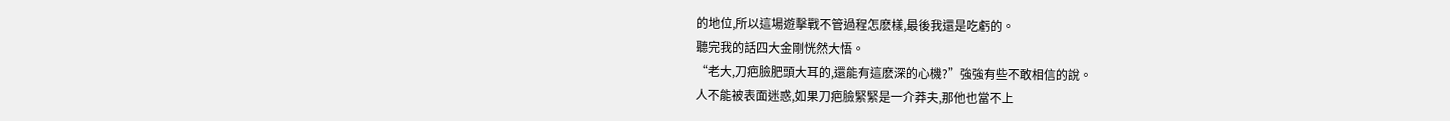的地位,所以這場遊擊戰不管過程怎麽樣,最後我還是吃虧的。
聽完我的話四大金剛恍然大悟。
“老大,刀疤臉肥頭大耳的,還能有這麽深的心機?”強強有些不敢相信的說。
人不能被表面迷惑,如果刀疤臉緊緊是一介莽夫,那他也當不上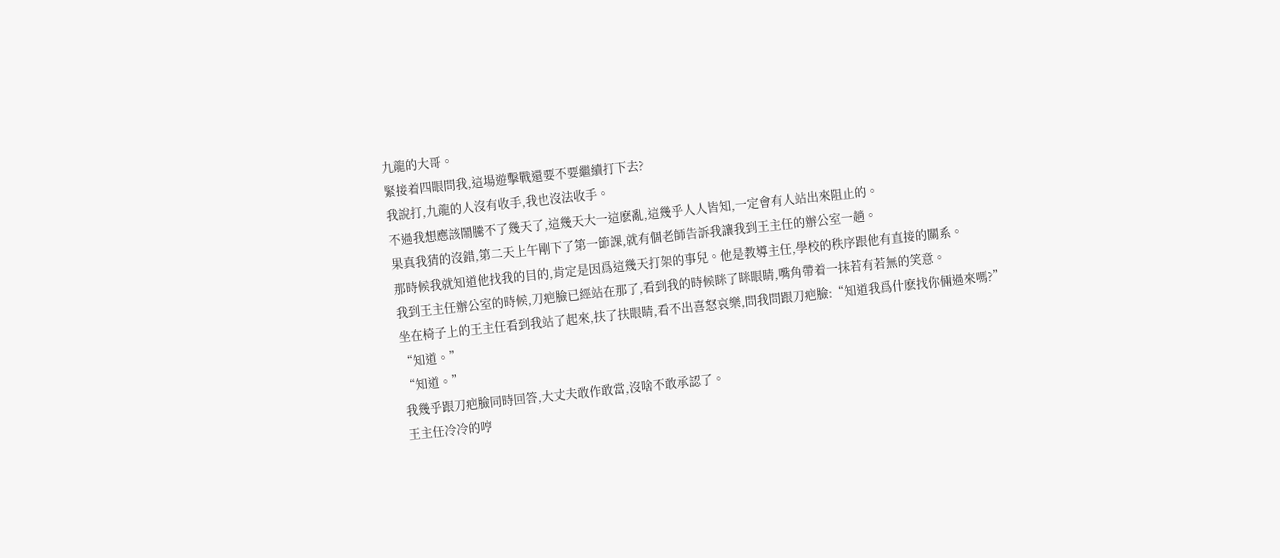九龍的大哥。
緊接着四眼問我,這場遊擊戰還要不要繼續打下去?
我說打,九龍的人沒有收手,我也沒法收手。
不過我想應該鬧騰不了幾天了,這幾天大一這麽亂,這幾乎人人皆知,一定會有人站出來阻止的。
果真我猜的沒錯,第二天上午剛下了第一節課,就有個老師告訴我讓我到王主任的辦公室一趟。
那時候我就知道他找我的目的,肯定是因爲這幾天打架的事兒。他是教導主任,學校的秩序跟他有直接的關系。
我到王主任辦公室的時候,刀疤臉已經站在那了,看到我的時候眯了眯眼睛,嘴角帶着一抹若有若無的笑意。
坐在椅子上的王主任看到我站了起來,扶了扶眼睛,看不出喜怒哀樂,問我問跟刀疤臉:“知道我爲什麽找你倆過來嗎?”
“知道。”
“知道。”
我幾乎跟刀疤臉同時回答,大丈夫敢作敢當,沒啥不敢承認了。
王主任冷冷的哼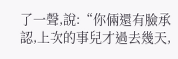了一聲,說:“你倆還有臉承認,上次的事兒才過去幾天,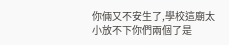你倆又不安生了,學校這廟太小放不下你們兩個了是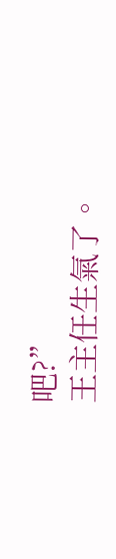吧?”
王主任生氣了。